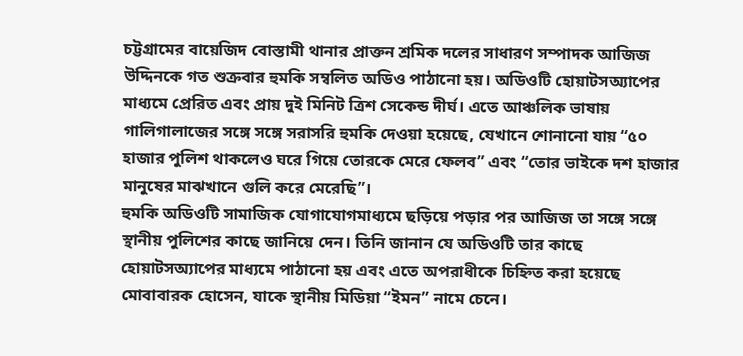চট্টগ্রামের বায়েজিদ বোস্তামী থানার প্রাক্তন শ্রমিক দলের সাধারণ সম্পাদক আজিজ উদ্দিনকে গত শুক্রবার হুমকি সম্বলিত অডিও পাঠানো হয়। অডিওটি হোয়াটসঅ্যাপের মাধ্যমে প্রেরিত এবং প্রায় দুই মিনিট ত্রিশ সেকেন্ড দীর্ঘ। এতে আঞ্চলিক ভাষায় গালিগালাজের সঙ্গে সঙ্গে সরাসরি হুমকি দেওয়া হয়েছে, যেখানে শোনানো যায় “৫০ হাজার পুলিশ থাকলেও ঘরে গিয়ে তোরকে মেরে ফেলব” এবং “তোর ভাইকে দশ হাজার মানুষের মাঝখানে গুলি করে মেরেছি”।
হুমকি অডিওটি সামাজিক যোগাযোগমাধ্যমে ছড়িয়ে পড়ার পর আজিজ তা সঙ্গে সঙ্গে স্থানীয় পুলিশের কাছে জানিয়ে দেন। তিনি জানান যে অডিওটি তার কাছে হোয়াটসঅ্যাপের মাধ্যমে পাঠানো হয় এবং এতে অপরাধীকে চিহ্নিত করা হয়েছে মোবাবারক হোসেন, যাকে স্থানীয় মিডিয়া “ইমন” নামে চেনে।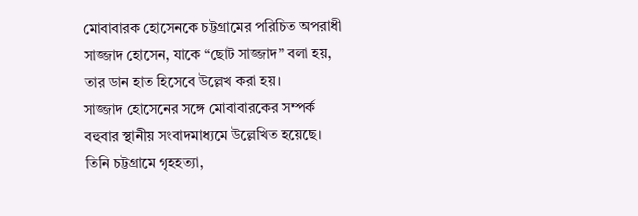মোবাবারক হোসেনকে চট্টগ্রামের পরিচিত অপরাধী সাজ্জাদ হোসেন, যাকে “ছোট সাজ্জাদ” বলা হয়, তার ডান হাত হিসেবে উল্লেখ করা হয়।
সাজ্জাদ হোসেনের সঙ্গে মোবাবারকের সম্পর্ক বহুবার স্থানীয় সংবাদমাধ্যমে উল্লেখিত হয়েছে। তিনি চট্টগ্রামে গৃহহত্যা,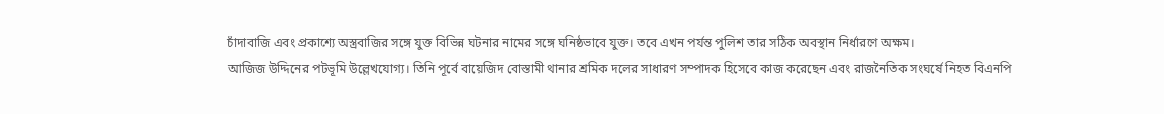চাঁদাবাজি এবং প্রকাশ্যে অস্ত্রবাজির সঙ্গে যুক্ত বিভিন্ন ঘটনার নামের সঙ্গে ঘনিষ্ঠভাবে যুক্ত। তবে এখন পর্যন্ত পুলিশ তার সঠিক অবস্থান নির্ধারণে অক্ষম।
আজিজ উদ্দিনের পটভূমি উল্লেখযোগ্য। তিনি পূর্বে বায়েজিদ বোস্তামী থানার শ্রমিক দলের সাধারণ সম্পাদক হিসেবে কাজ করেছেন এবং রাজনৈতিক সংঘর্ষে নিহত বিএনপি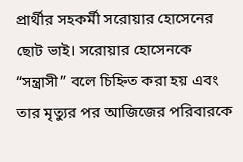প্রার্থীর সহকর্মী সরোয়ার হোসেনের ছোট ভাই। সরোয়ার হোসেনকে “সন্ত্রাসী” বলে চিহ্নিত করা হয় এবং তার মৃত্যুর পর আজিজের পরিবারকে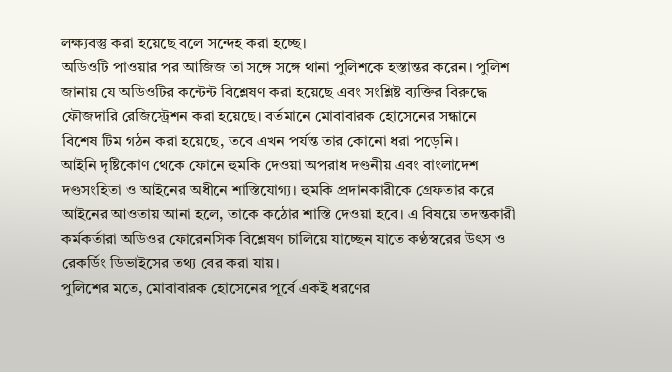লক্ষ্যবস্তু করা হয়েছে বলে সন্দেহ করা হচ্ছে।
অডিওটি পাওয়ার পর আজিজ তা সঙ্গে সঙ্গে থানা পুলিশকে হস্তান্তর করেন। পুলিশ জানায় যে অডিওটির কন্টেন্ট বিশ্লেষণ করা হয়েছে এবং সংশ্লিষ্ট ব্যক্তির বিরুদ্ধে ফৌজদারি রেজিস্ট্রেশন করা হয়েছে। বর্তমানে মোবাবারক হোসেনের সন্ধানে বিশেষ টিম গঠন করা হয়েছে, তবে এখন পর্যন্ত তার কোনো ধরা পড়েনি।
আইনি দৃষ্টিকোণ থেকে ফোনে হুমকি দেওয়া অপরাধ দণ্ডনীয় এবং বাংলাদেশ দণ্ডসংহিতা ও আইনের অধীনে শাস্তিযোগ্য। হুমকি প্রদানকারীকে গ্রেফতার করে আইনের আওতায় আনা হলে, তাকে কঠোর শাস্তি দেওয়া হবে। এ বিষয়ে তদন্তকারী কর্মকর্তারা অডিওর ফোরেনসিক বিশ্লেষণ চালিয়ে যাচ্ছেন যাতে কণ্ঠস্বরের উৎস ও রেকর্ডিং ডিভাইসের তথ্য বের করা যায়।
পুলিশের মতে, মোবাবারক হোসেনের পূর্বে একই ধরণের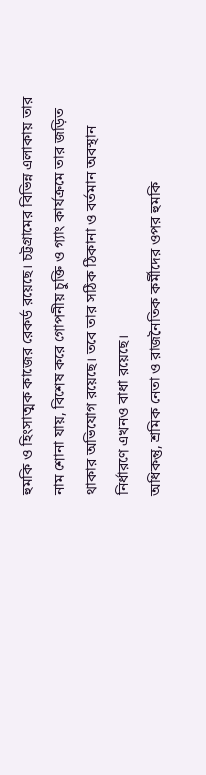হুমকি ও হিংসাত্মক কাজের রেকর্ড রয়েছে। চট্টগ্রামের বিভিন্ন এলাকায় তার নাম শোনা যায়, বিশেষ করে গোপনীয় চুক্তি ও গ্যাং কার্যক্রমে তার জড়িত থাকার অভিযোগ রয়েছে। তবে তার সঠিক ঠিকানা ও বর্তমান অবস্থান নির্ধারণে এখনও বাধা রয়েছে।
অধিকন্তু, শ্রমিক নেতা ও রাজনৈতিক কর্মীদের ওপর হুমকি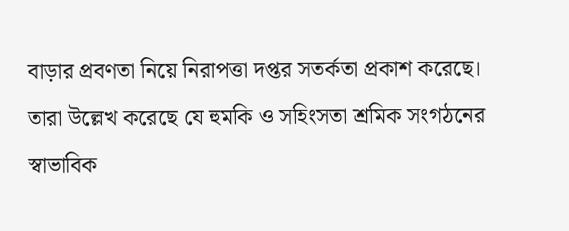বাড়ার প্রবণতা নিয়ে নিরাপত্তা দপ্তর সতর্কতা প্রকাশ করেছে। তারা উল্লেখ করেছে যে হুমকি ও সহিংসতা শ্রমিক সংগঠনের স্বাভাবিক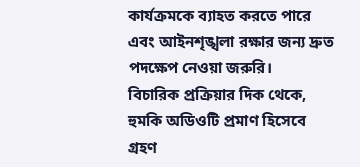কার্যক্রমকে ব্যাহত করতে পারে এবং আইনশৃঙ্খলা রক্ষার জন্য দ্রুত পদক্ষেপ নেওয়া জরুরি।
বিচারিক প্রক্রিয়ার দিক থেকে, হুমকি অডিওটি প্রমাণ হিসেবে গ্রহণ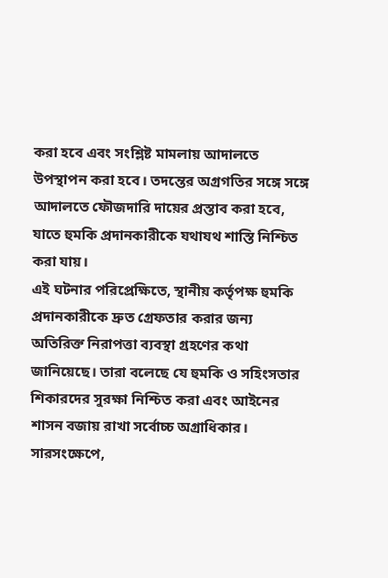করা হবে এবং সংশ্লিষ্ট মামলায় আদালতে উপস্থাপন করা হবে। তদন্তের অগ্রগতির সঙ্গে সঙ্গে আদালতে ফৌজদারি দায়ের প্রস্তাব করা হবে, যাতে হুমকি প্রদানকারীকে যথাযথ শাস্তি নিশ্চিত করা যায়।
এই ঘটনার পরিপ্রেক্ষিতে, স্থানীয় কর্তৃপক্ষ হুমকি প্রদানকারীকে দ্রুত গ্রেফতার করার জন্য অতিরিক্ত নিরাপত্তা ব্যবস্থা গ্রহণের কথা জানিয়েছে। তারা বলেছে যে হুমকি ও সহিংসতার শিকারদের সুরক্ষা নিশ্চিত করা এবং আইনের শাসন বজায় রাখা সর্বোচ্চ অগ্রাধিকার।
সারসংক্ষেপে,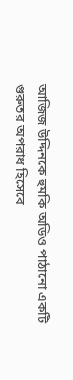আজিজ উদ্দিনকে হুমকি অডিও পাঠানো একটি গুরুতর অপরাধ হিসেবে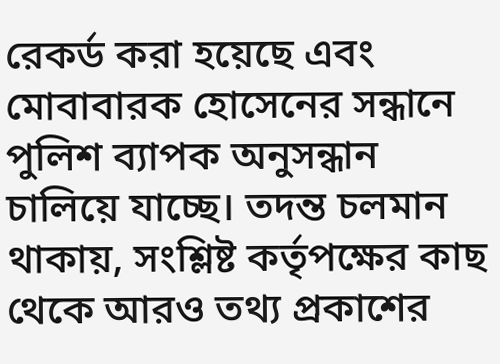রেকর্ড করা হয়েছে এবং মোবাবারক হোসেনের সন্ধানে পুলিশ ব্যাপক অনুসন্ধান চালিয়ে যাচ্ছে। তদন্ত চলমান থাকায়, সংশ্লিষ্ট কর্তৃপক্ষের কাছ থেকে আরও তথ্য প্রকাশের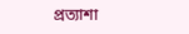প্রত্যাশা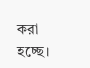করা হচ্ছে।